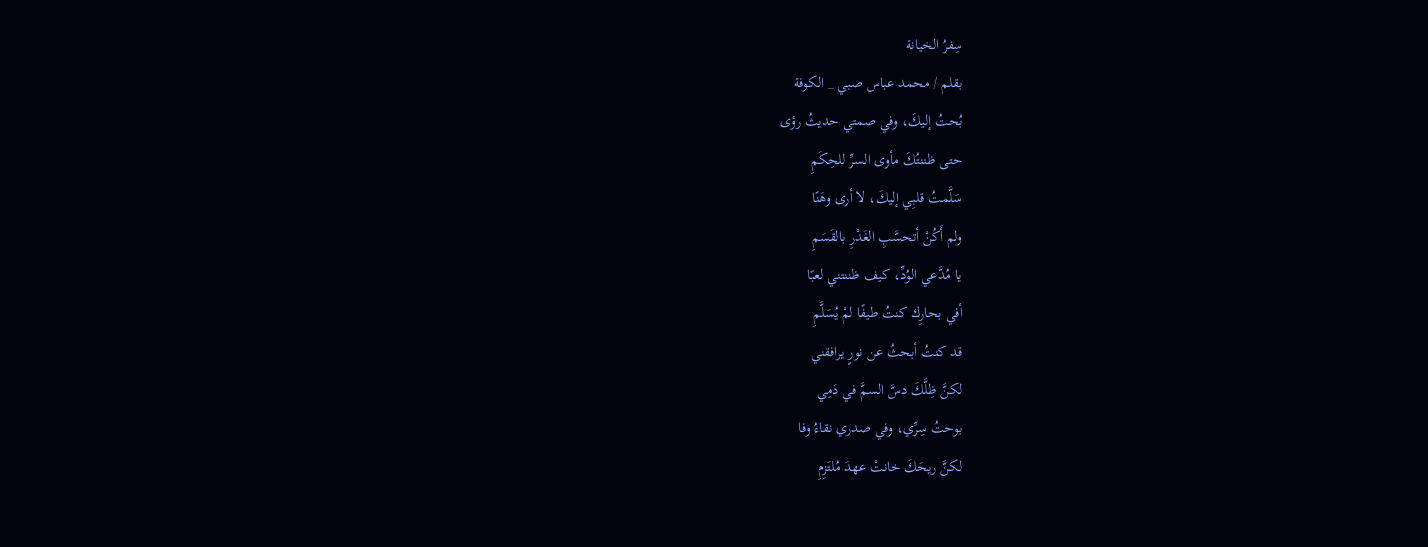سِفرُ الخيانة
بقلم / محمد عباس صبي _ الكوفة
بُحتُ إليكَ، وفي صمتي حديثُ رؤى
حتى ظننتُكَ مأوى السرِّ للحِكَمِ
سَلَّمتُ قلبِي إليكَ، لا أرى وهَنًا
ولم أَكُنْ أتحسَّبِ الغَدْرِ بالقَسَمِ
يا مُدَّعي الوُدِّ، كيف ظننتني لعبًا
أفي بحارِك كنتُ طيفًا لمْ يُسَلَّمِ
قد كنتُ أبحثُ عن نورٍ يرافقني
لكنَّ ظِلَّكَ دسَّ السمَّ في دَمِي
بوحتُ سِرِّي، وفي صدري نقاءُ وفا
لكنَّ ريحَكَ خانتْ عهدَ مُلتَزِمِ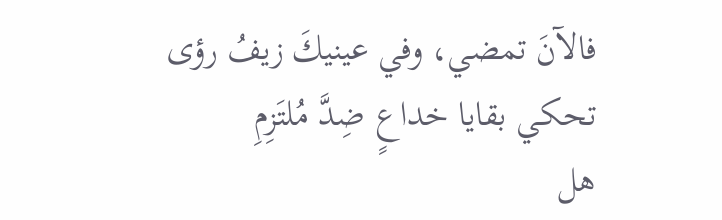فالآنَ تمضي، وفي عينيكَ زيفُ رؤى
تحكي بقايا خداعٍ ضِدَّ مُلتَزِمِ
هل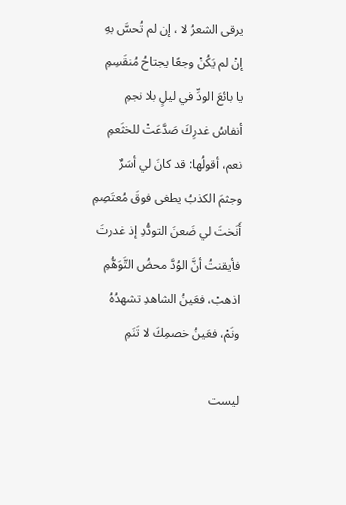يرقى الشعرُ لا ، إن لم تُحسَّ بهِ
إنْ لم يَكُنْ وجعًا يجتاحُ مُنقَسِمِ
يا بائعَ الودِّ في ليلٍ بلا نجمِ
أنفاسُ غدرِكَ صَدَّعَتْ للخثَعمِ
نعم، أقولُها: قد كانَ لي أسَرٌ
وجثمَ الكذبُ يطغى فوقَ مُعتَصِمِ
أَنَختَ لي ضَعنَ التودُّدِ إذ غدرتَ
فأيقنتُ أنَّ الوُدَّ محضُ التَّوَهُّمِ
اذهبْ، فعَينُ الشاهدِ تشهدُهُ
ونَمْ، فعَينُ خصمِكَ لا تَنَمِ

ليست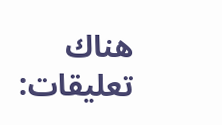هناك تعليقات: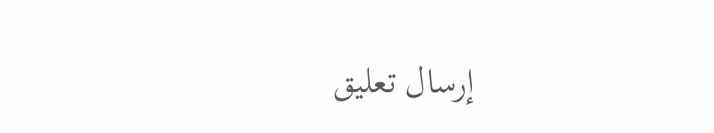إرسال تعليق